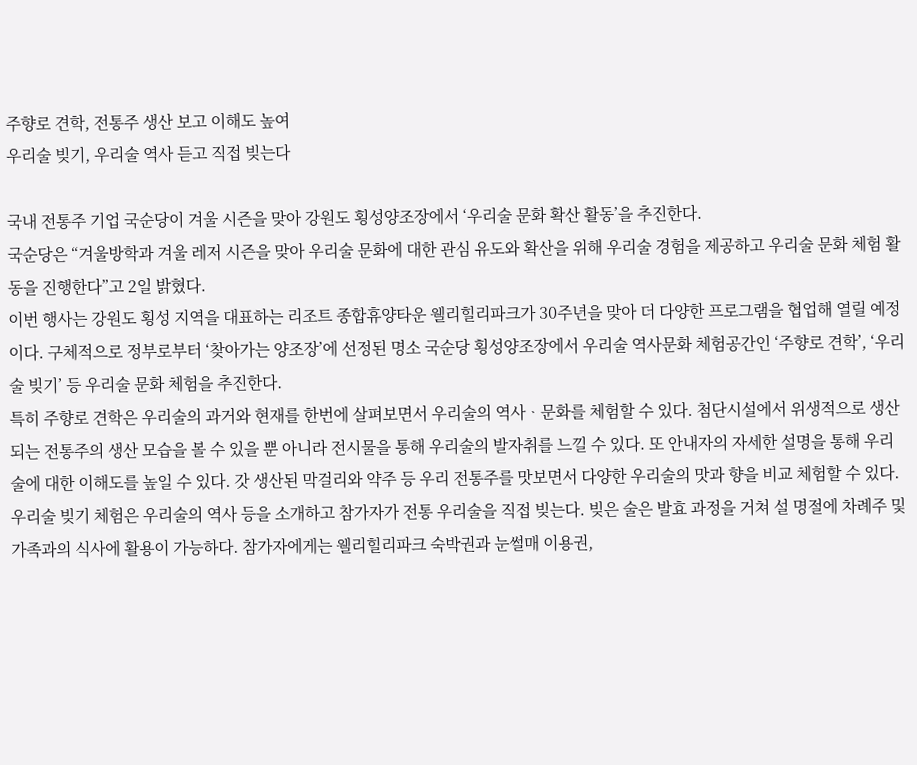주향로 견학, 전통주 생산 보고 이해도 높여
우리술 빚기, 우리술 역사 듣고 직접 빚는다

국내 전통주 기업 국순당이 겨울 시즌을 맞아 강원도 횡성양조장에서 ‘우리술 문화 확산 활동’을 추진한다.
국순당은 “겨울방학과 겨울 레저 시즌을 맞아 우리술 문화에 대한 관심 유도와 확산을 위해 우리술 경험을 제공하고 우리술 문화 체험 활동을 진행한다”고 2일 밝혔다.
이번 행사는 강원도 횡성 지역을 대표하는 리조트 종합휴양타운 웰리힐리파크가 30주년을 맞아 더 다양한 프로그램을 협업해 열릴 예정이다. 구체적으로 정부로부터 ‘찾아가는 양조장’에 선정된 명소 국순당 횡성양조장에서 우리술 역사문화 체험공간인 ‘주향로 견학’, ‘우리술 빚기’ 등 우리술 문화 체험을 추진한다.
특히 주향로 견학은 우리술의 과거와 현재를 한번에 살펴보면서 우리술의 역사ᆞ문화를 체험할 수 있다. 첨단시설에서 위생적으로 생산되는 전통주의 생산 모습을 볼 수 있을 뿐 아니라 전시물을 통해 우리술의 발자취를 느낄 수 있다. 또 안내자의 자세한 설명을 통해 우리술에 대한 이해도를 높일 수 있다. 갓 생산된 막걸리와 약주 등 우리 전통주를 맛보면서 다양한 우리술의 맛과 향을 비교 체험할 수 있다.
우리술 빚기 체험은 우리술의 역사 등을 소개하고 참가자가 전통 우리술을 직접 빚는다. 빚은 술은 발효 과정을 거쳐 설 명절에 차례주 및 가족과의 식사에 활용이 가능하다. 참가자에게는 웰리힐리파크 숙박권과 눈썰매 이용권,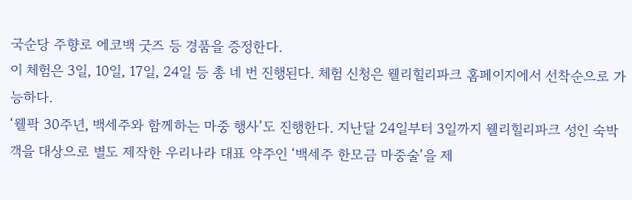국순당 주향로 에코백 굿즈 등 경품을 증정한다.
이 체험은 3일, 10일, 17일, 24일 등 총 네 번 진행된다. 체험 신청은 웰리힐리파크 홈페이지에서 선착순으로 가능하다.
‘웰팍 30주년, 백세주와 함께하는 마중 행사’도 진행한다. 지난달 24일부터 3일까지 웰리힐리파크 성인 숙박객을 대상으로 별도 제작한 우리나라 대표 약주인 ‘백세주 한모금 마중술’을 제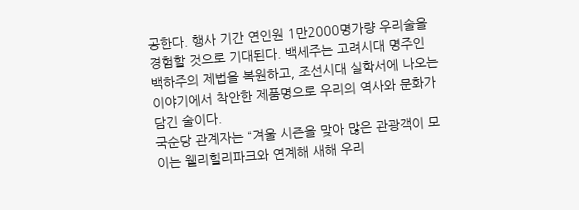공한다. 행사 기간 연인원 1만2000명가량 우리술을 경험할 것으로 기대된다. 백세주는 고려시대 명주인 백하주의 제법을 복원하고, 조선시대 실학서에 나오는 이야기에서 착안한 제품명으로 우리의 역사와 문화가 담긴 술이다.
국순당 관계자는 “겨울 시즌을 맞아 많은 관광객이 모이는 웰리힐리파크와 연계해 새해 우리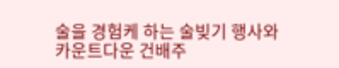술을 경험케 하는 술빚기 행사와 카운트다운 건배주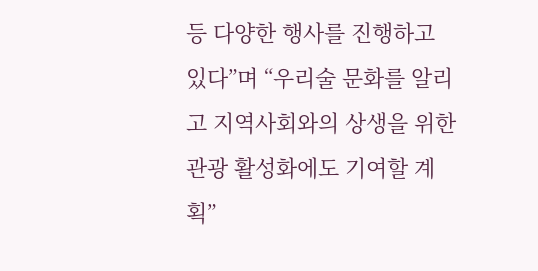등 다양한 행사를 진행하고 있다”며 “우리술 문화를 알리고 지역사회와의 상생을 위한 관광 활성화에도 기여할 계획”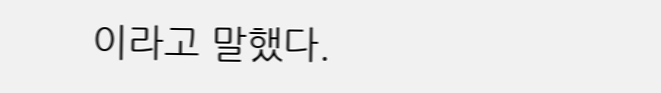이라고 말했다.